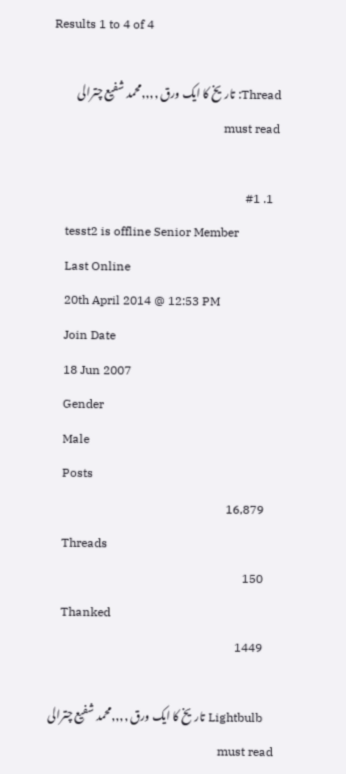Results 1 to 4 of 4

Thread: تاریخ کا ایک ورق ,,,,محمد شفیع چترالی must read

  1. #1
    tesst2 is offline Senior Member
    Last Online
    20th April 2014 @ 12:53 PM
    Join Date
    18 Jun 2007
    Gender
    Male
    Posts
    16,879
    Threads
    150
    Thanked
    1449

    Lightbulb تاریخ کا ایک ورق ,,,,محمد شفیع چترالی must read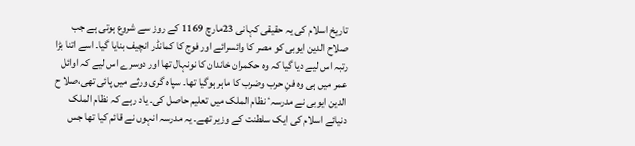تاریخ اسلام کی یہ حقیقی کہانی 23مارچ 1169 کے روز سے شروع ہوتی ہے جب صلاح الدین ایوبی کو مصر کا وائسرائے اور فوج کا کمانڈر انچیف بنایا گیا۔ اسے اتنا بڑا رتبہ اس لیے دیا گیا کہ وہ حکمران خاندان کا نونہال تھا اور دوسرے اس لیے کہ اوائل عمر میں ہی وہ فنِ حرب وضرب کا ماہر ہوگیا تھا۔ سپاہ گری ورثے میں پائی تھی،صلا ح الدین ایوبی نے مدرسہٴ نظام الملک میں تعلیم حاصل کی۔ یاد رہے کہ نظام الملک دنیائے اسلام کی ایک سلطنت کے وزیر تھے۔ یہ مدرسہ انہوں نے قائم کیا تھا جس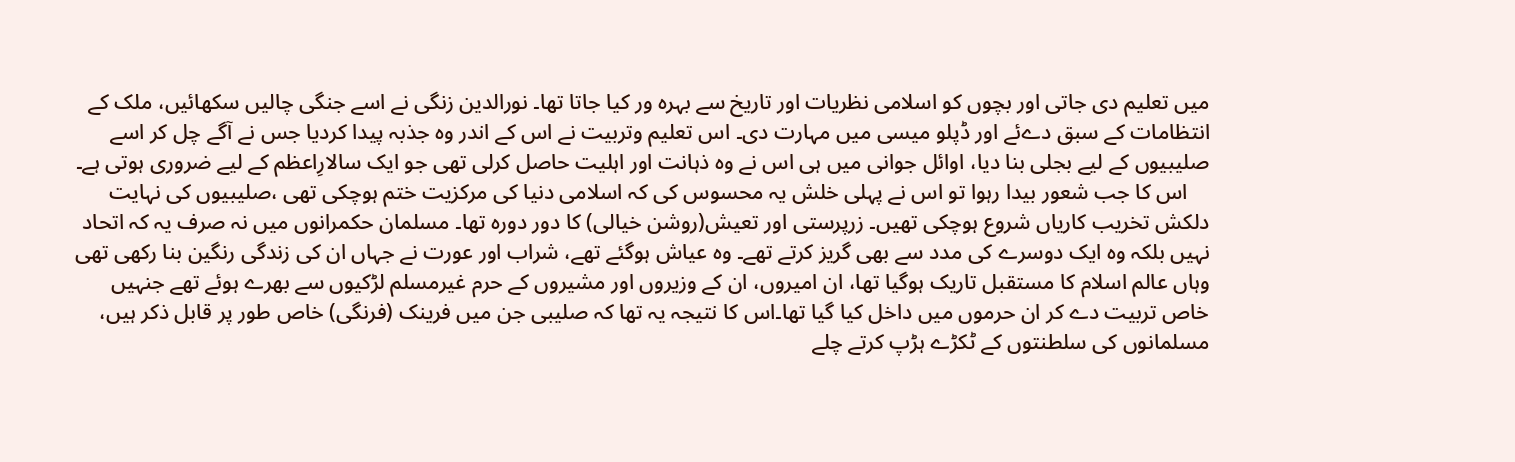میں تعلیم دی جاتی اور بچوں کو اسلامی نظریات اور تاریخ سے بہرہ ور کیا جاتا تھا۔ نورالدین زنگی نے اسے جنگی چالیں سکھائیں، ملک کے انتظامات کے سبق دےئے اور ڈپلو میسی میں مہارت دی۔ اس تعلیم وتربیت نے اس کے اندر وہ جذبہ پیدا کردیا جس نے آگے چل کر اسے صلیبیوں کے لیے بجلی بنا دیا، اوائل جوانی میں ہی اس نے وہ ذہانت اور اہلیت حاصل کرلی تھی جو ایک سالارِاعظم کے لیے ضروری ہوتی ہے۔
    اس کا جب شعور بیدا رہوا تو اس نے پہلی خلش یہ محسوس کی کہ اسلامی دنیا کی مرکزیت ختم ہوچکی تھی ،صلیبیوں کی نہایت دلکش تخریب کاریاں شروع ہوچکی تھیں۔ زرپرستی اور تعیش(روشن خیالی) کا دور دورہ تھا۔ مسلمان حکمرانوں میں نہ صرف یہ کہ اتحاد نہیں بلکہ وہ ایک دوسرے کی مدد سے بھی گریز کرتے تھے۔ وہ عیاش ہوگئے تھے، شراب اور عورت نے جہاں ان کی زندگی رنگین بنا رکھی تھی وہاں عالم اسلام کا مستقبل تاریک ہوگیا تھا، ان امیروں، ان کے وزیروں اور مشیروں کے حرم غیرمسلم لڑکیوں سے بھرے ہوئے تھے جنہیں خاص تربیت دے کر ان حرموں میں داخل کیا گیا تھا۔اس کا نتیجہ یہ تھا کہ صلیبی جن میں فرینک (فرنگی) خاص طور پر قابل ذکر ہیں، مسلمانوں کی سلطنتوں کے ٹکڑے ہڑپ کرتے چلے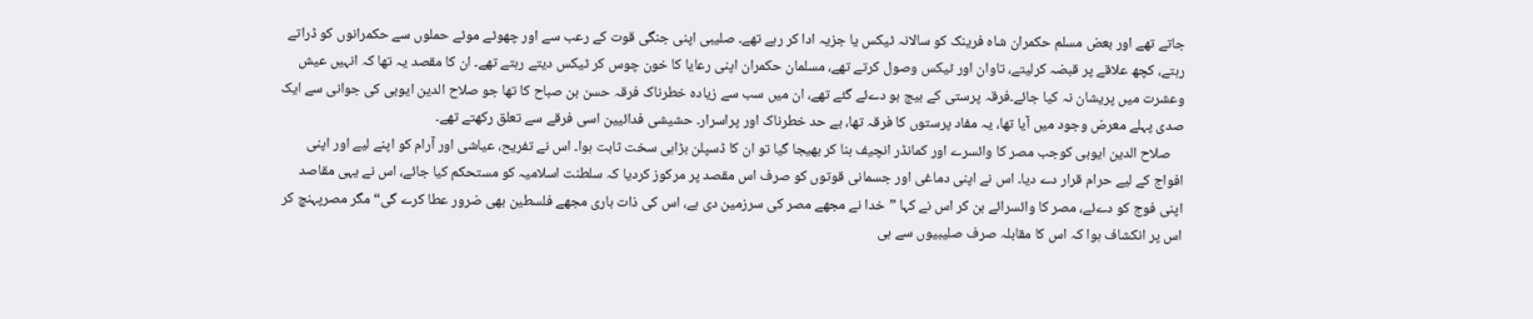جاتے تھے اور بعض مسلم حکمران شاہ فرینک کو سالانہ ٹیکس یا جزیہ ادا کر رہے تھے۔ صلیبی اپنی جنگی قوت کے رعب سے اور چھوٹے موٹے حملوں سے حکمرانوں کو ڈراتے رہتے، کچھ علاقے پر قبضہ کرلیتے، تاوان اور ٹیکس وصول کرتے تھے، مسلمان حکمران اپنی رعایا کا خون چوس کر ٹیکس دیتے رہتے تھے۔ ان کا مقصد یہ تھا کہ انہیں عیش وعشرت میں پریشان نہ کیا جائے۔فرقہ پرستی کے بیج بو دےئے گئے تھے، ان میں سب سے زیادہ خطرناک فرقہ حسن بن صباح کا تھا جو صلاح الدین ایوبی کی جوانی سے ایک صدی پہلے معرض وجود میں آیا تھا، یہ مفاد پرستوں کا فرقہ تھا، بے حد خطرناک اور پراسرار۔ حشیشی فدائیین اسی فرقے سے تعلق رکھتے تھے۔
    صلاح الدین ایوبی کوجب مصر کا وائسرے اور کمانڈر انچیف بنا کر بھیجا گیا تو ان کا ڈسپلن بڑاہی سخت ثابت ہوا۔ اس نے تفریح، عیاشی اور آرام کو اپنے لیے اور اپنی افواج کے لیے حرام قرار دے دیا۔ اس نے اپنی دماغی اور جسمانی قوتوں کو صرف اس مقصد پر مرکوز کردیا کہ سلطنت اسلامیہ کو مستحکم کیا جائے، اس نے یہی مقاصد اپنی فوج کو دےئے، مصر کا وائسرائے بن کر اس نے کہا ”خدا نے مجھے مصر کی سرزمین دی ہے، اس کی ذات باری مجھے فلسطین بھی ضرور عطا کرے گی“ مگر مصرپہنچ کر اس پر انکشاف ہوا کہ اس کا مقابلہ صرف صلیبیوں سے ہی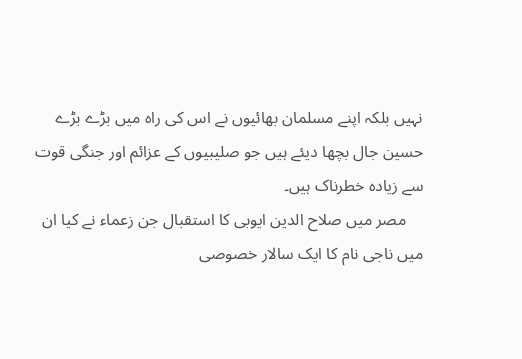نہیں بلکہ اپنے مسلمان بھائیوں نے اس کی راہ میں بڑے بڑے حسین جال بچھا دیئے ہیں جو صلیبیوں کے عزائم اور جنگی قوت سے زیادہ خطرناک ہیں۔
    مصر میں صلاح الدین ایوبی کا استقبال جن زعماء نے کیا ان میں ناجی نام کا ایک سالار خصوصی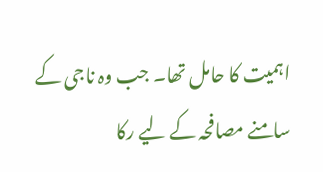اہمیت کا حامل تھا۔ جب وہ ناجی کے سامنے مصافحہ کے لیے رکا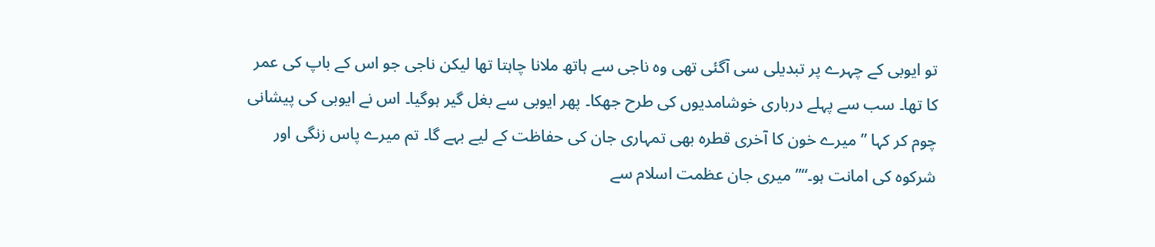تو ایوبی کے چہرے پر تبدیلی سی آگئی تھی وہ ناجی سے ہاتھ ملانا چاہتا تھا لیکن ناجی جو اس کے باپ کی عمر کا تھا۔ سب سے پہلے درباری خوشامدیوں کی طرح جھکا۔ پھر ایوبی سے بغل گیر ہوگیا۔ اس نے ایوبی کی پیشانی چوم کر کہا ”میرے خون کا آخری قطرہ بھی تمہاری جان کی حفاظت کے لیے بہے گا۔ تم میرے پاس زنگی اور شرکوہ کی امانت ہو۔“”میری جان عظمت اسلام سے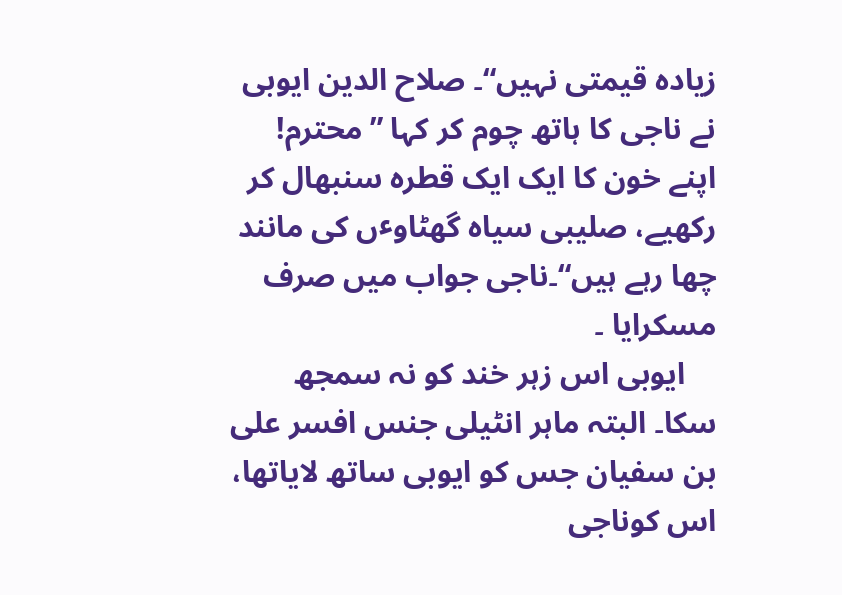زیادہ قیمتی نہیں“۔ صلاح الدین ایوبی نے ناجی کا ہاتھ چوم کر کہا ”محترم! اپنے خون کا ایک ایک قطرہ سنبھال کر رکھیے، صلیبی سیاہ گھٹاوٴں کی مانند چھا رہے ہیں“۔ناجی جواب میں صرف مسکرایا ۔
    ایوبی اس زہر خند کو نہ سمجھ سکا۔ البتہ ماہر انٹیلی جنس افسر علی بن سفیان جس کو ایوبی ساتھ لایاتھا، اس کوناجی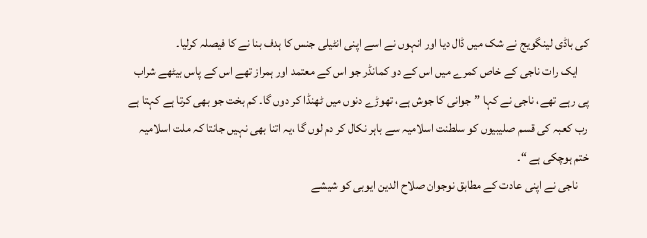کی باڈی لینگویج نے شک میں ڈال دیا اور انہوں نے اسے اپنی انٹیلی جنس کا ہدف بنا نے کا فیصلہ کرلیا۔
    ایک رات ناجی کے خاص کمرے میں اس کے دو کمانڈر جو اس کے معتمد اور ہمراز تھے اس کے پاس بیٹھے شراب پی رہے تھے، ناجی نے کہا ”جوانی کا جوش ہے، تھوڑے دنوں میں ٹھنڈا کر دوں گا۔ کم بخت جو بھی کرتا ہے کہتا ہے رب کعبہ کی قسم صلیبیوں کو سلطنت اسلامیہ سے باہر نکال کر دم لوں گا ،یہ اتنا بھی نہیں جانتا کہ ملت اسلامیہ ختم ہوچکی ہے “۔
    ناجی نے اپنی عادت کے مطابق نوجوان صلاح الدین ایوبی کو شیشے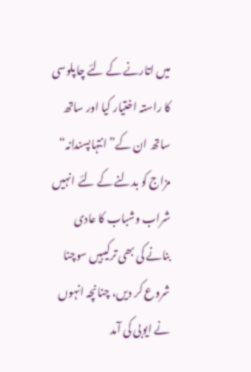میں اتارنے کے لئے چاپلوسی کا راستہ اختیار کیا اور ساتھ ساتھ ان کے” انتہاپسندانہ“ مزاج کو بدلنے کے لئے انہیں شراب وشباب کا عادی بنانے کی بھی ترکیبیں سوچنا شروع کر دیں، چنانچہ انہوں نے ایوبی کی آمد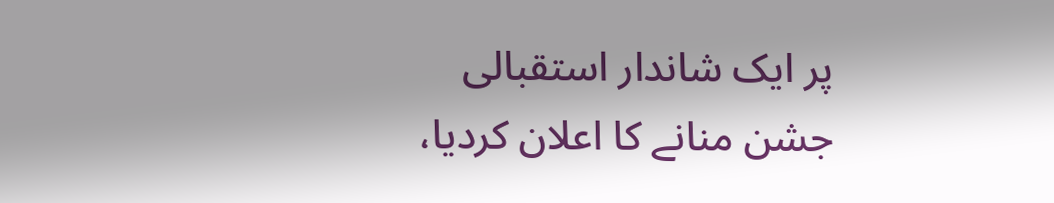پر ایک شاندار استقبالی جشن منانے کا اعلان کردیا،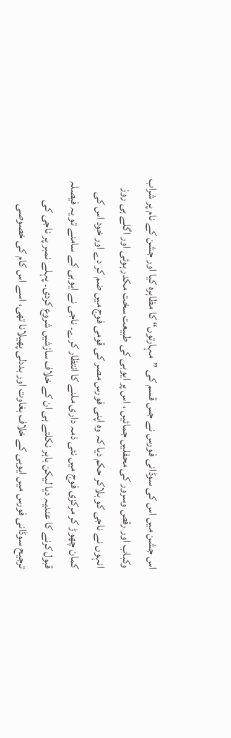اس جشن میں اس کی سوڈانی فورس نے جس قسم کی ”مہارتوں“ کا مظاہرہ کیا اور جشن کے نام پر شراب وکباب اور رقص وسرور کی محفلیں جمائیں ، اس پر ایوبی کی طبیعت سخت مکدر ہوئی اور اگلے ہی روز انہوں نے ناجی کو بلاکر حکم دیا کہ وہ اپنی فورس مصر کی قومی فوج میں ضم کر دے اور خود اس کی کمان چھوڑ کر مرکزی فوج میں نئی ذمہ داری ملنے کا انتظار کرے۔ ناجی نے ایوبی کے سامنے تو یہ فیصلہ قبول کرنے کا عندیہ دیا لیکن باہر نکلتے ہی ان کے خلاف سازشیں شروع کردی۔ پہلے نمبر پر ناجی کی ترجیح سوڈانی فورس میں ایوبی کے خلاف بغاوت اور بددلی پھیلانا تھی، اسے اس کام کی خصوصی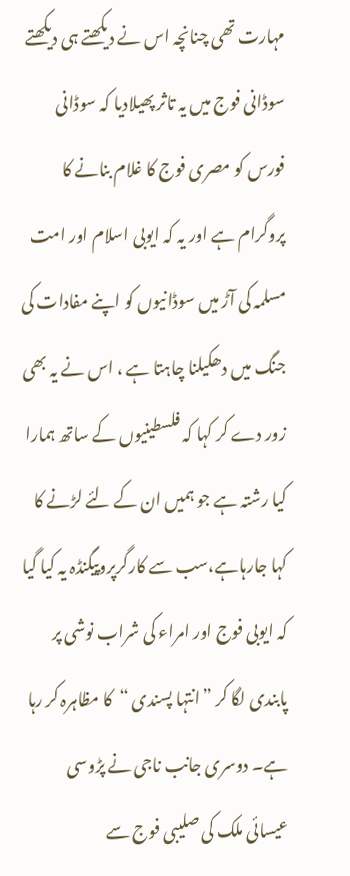مہارت تھی چنانچہ اس نے دیکھتے ہی دیکھتے سوڈانی فوج میں یہ تاثر پھیلادیا کہ سوڈانی فورس کو مصری فوج کا غلام بنانے کا پروگرام ہے اور یہ کہ ایوبی اسلام اور امت مسلمہ کی آڑ میں سوڈانیوں کو اپنے مفادات کی جنگ میں دھکیلنا چاہتا ہے ، اس نے یہ بھی زور دے کر کہا کہ فلسطینیوں کے ساتھ ہمارا کیا رشتہ ہے جو ہمیں ان کے لئے لڑنے کا کہا جارہاہے،سب سے کارگرپروپیگنڈہ یہ کیا گیا کہ ایوبی فوج اور امراء کی شراب نوشی پر پابندی لگا کر ”انتہا پسندی “کا مظاہرہ کر رہا ہے۔ دوسری جانب ناجی نے پڑوسی عیسائی ملک کی صلیبی فوج سے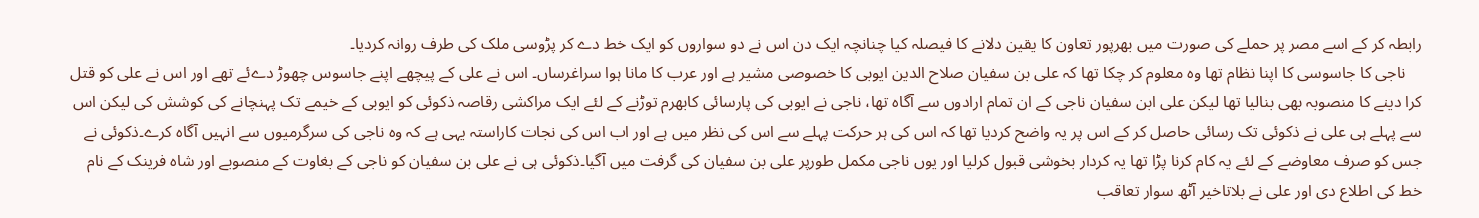رابطہ کر کے اسے مصر پر حملے کی صورت میں بھرپور تعاون کا یقین دلانے کا فیصلہ کیا چنانچہ ایک دن اس نے دو سواروں کو ایک خط دے کر پڑوسی ملک کی طرف روانہ کردیا۔
    ناجی کا جاسوسی کا اپنا نظام تھا وہ معلوم کر چکا تھا کہ علی بن سفیان صلاح الدین ایوبی کا خصوصی مشیر ہے اور عرب کا مانا ہوا سراغرساں۔ اس نے علی کے پیچھے اپنے جاسوس چھوڑ دےئے تھے اور اس نے علی کو قتل کرا دینے کا منصوبہ بھی بنالیا تھا لیکن علی ابن سفیان ناجی کے ان تمام ارادوں سے آگاہ تھا، ناجی نے ایوبی کی پارسائی کابھرم توڑنے کے لئے ایک مراکشی رقاصہ ذکوئی کو ایوبی کے خیمے تک پہنچانے کی کوشش کی لیکن اس سے پہلے ہی علی نے ذکوئی تک رسائی حاصل کر کے اس پر یہ واضح کردیا تھا کہ اس کی ہر حرکت پہلے سے اس کی نظر میں ہے اور اب اس کی نجات کاراستہ یہی ہے کہ وہ ناجی کی سرگرمیوں سے انہیں آگاہ کرے۔ذکوئی نے جس کو صرف معاوضے کے لئے یہ کام کرنا پڑا تھا یہ کردار بخوشی قبول کرلیا اور یوں ناجی مکمل طورپر علی بن سفیان کی گرفت میں آگیا۔ذکوئی ہی نے علی بن سفیان کو ناجی کے بغاوت کے منصوبے اور شاہ فرینک کے نام خط کی اطلاع دی اور علی نے بلاتاخیر آٹھ سوار تعاقب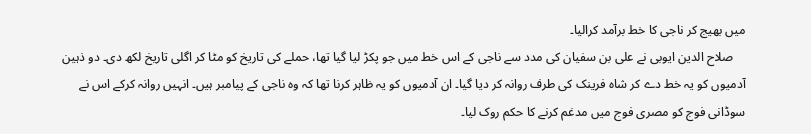میں بھیج کر ناجی کا خط برآمد کرالیا۔
    صلاح الدین ایوبی نے علی بن سفیان کی مدد سے ناجی کے اس خط میں جو پکڑ لیا گیا تھا، حملے کی تاریخ کو مٹا کر اگلی تاریخ لکھ دی۔ دو ذہین آدمیوں کو یہ خط دے کر شاہ فرینک کی طرف روانہ کر دیا گیا۔ ان آدمیوں کو یہ ظاہر کرنا تھا کہ وہ ناجی کے پیامبر ہیں۔ انہیں روانہ کرکے اس نے سوڈانی فوج کو مصری فوج میں مدغم کرنے کا حکم روک لیا۔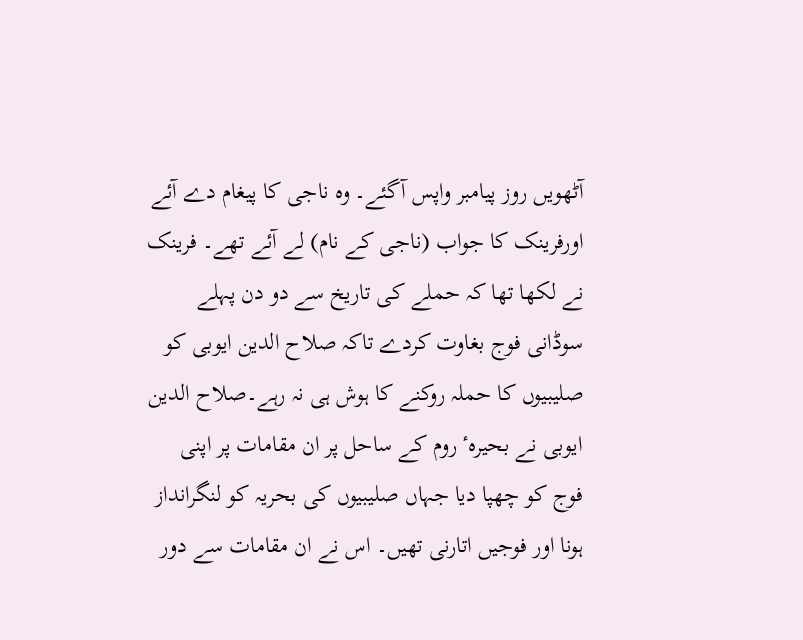آٹھویں روز پیامبر واپس آگئے۔ وہ ناجی کا پیغام دے آئے اورفرینک کا جواب (ناجی کے نام) لے آئے تھے۔ فرینک نے لکھا تھا کہ حملے کی تاریخ سے دو دن پہلے سوڈانی فوج بغاوت کردے تاکہ صلاح الدین ایوبی کو صلیبیوں کا حملہ روکنے کا ہوش ہی نہ رہے۔صلاح الدین ایوبی نے بحیرہٴ روم کے ساحل پر ان مقامات پر اپنی فوج کو چھپا دیا جہاں صلیبیوں کی بحریہ کو لنگرانداز ہونا اور فوجیں اتارنی تھیں۔ اس نے ان مقامات سے دور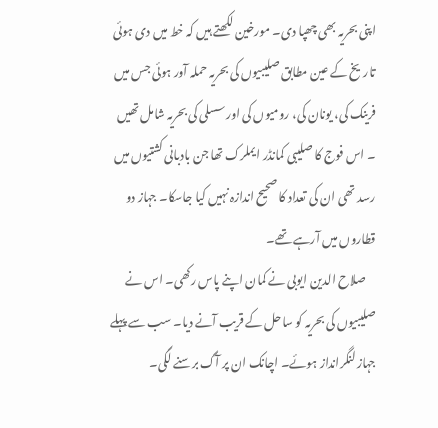اپنی بحریہ بھی چھپا دی۔ مورخین لکھتے ہیں کہ خط میں دی ہوئی تاریخ کے عین مطابق صلیبیوں کی بحریہ حملہ آور ہوئی جس میں فرینک کی، یونان کی، رومیوں کی اور سسلی کی بحریہ شامل تھیں ۔ اس فوج کا صلیبی کمانڈر ایملرک تھا جن بادبانی کشتیوں میں رسد تھی ان کی تعداد کا صحیح اندازہ نہیں کیا جاسکا۔ جہاز دو قطاروں میں آرہے تھے۔
    صلاح الدین ایوبی نے کمان اپنے پاس رکھی۔ اس نے صلیبیوں کی بحریہ کو ساحل کے قریب آنے دیا۔ سب سے پہلے جہاز لنگرانداز ہوئے۔ اچانک ان پر آگ برسنے لگی۔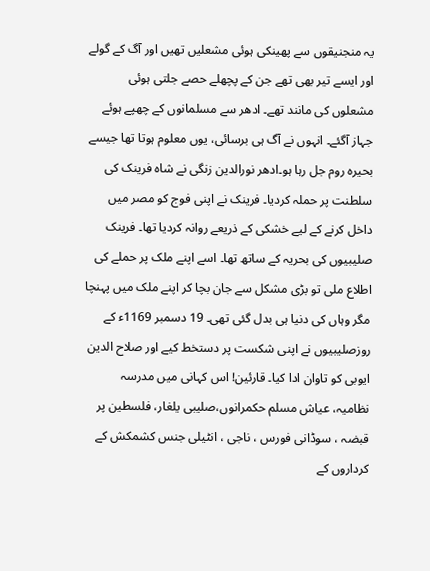یہ منجنیقوں سے پھینکی ہوئی مشعلیں تھیں اور آگ کے گولے اور ایسے تیر بھی تھے جن کے پچھلے حصے جلتی ہوئی مشعلوں کی مانند تھے۔ ادھر سے مسلمانوں کے چھپے ہوئے جہاز آگئے۔ انہوں نے آگ ہی برسائی، یوں معلوم ہوتا تھا جیسے بحیرہ روم جل رہا ہو۔ادھر نورالدین زنگی نے شاہ فرینک کی سلطنت پر حملہ کردیا۔ فرینک نے اپنی فوج کو مصر میں داخل کرنے کے لیے خشکی کے ذریعے روانہ کردیا تھا۔ فرینک صلیبیوں کی بحریہ کے ساتھ تھا۔ اسے اپنے ملک پر حملے کی اطلاع ملی تو بڑی مشکل سے جان بچا کر اپنے ملک میں پہنچا مگر وہاں کی دنیا ہی بدل گئی تھی۔ 19 دسمبر 1169ء کے روزصلیبیوں نے اپنی شکست پر دستخط کیے اور صلاح الدین ایوبی کو تاوان ادا کیا۔ قارئین! اس کہانی میں مدرسہ نظامیہ، عیاش مسلم حکمرانوں،صلیبی یلغار، فلسطین پر قبضہ ، سوڈانی فورس ، ناجی ، انٹیلی جنس کشمکش کے کرداروں کے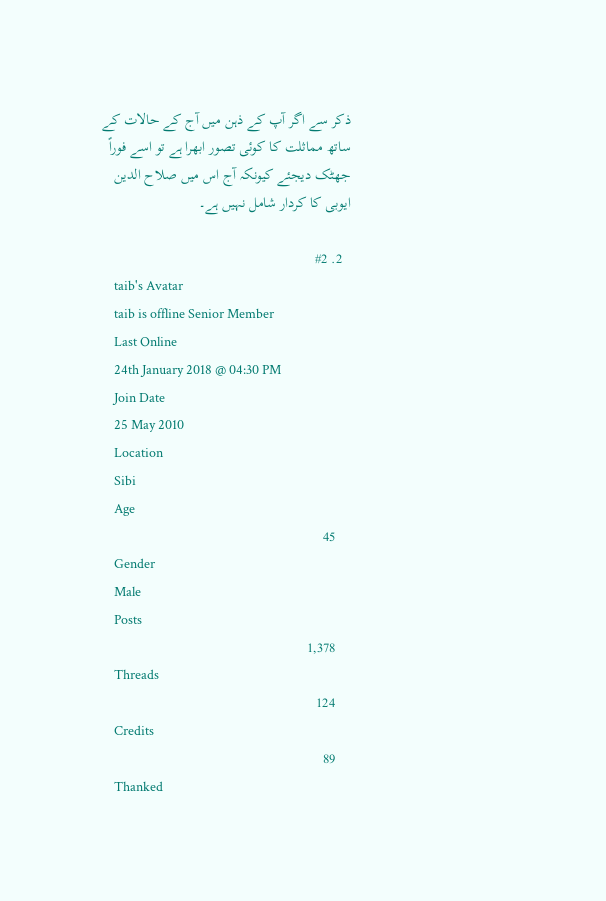ذکر سے اگر آپ کے ذہن میں آج کے حالات کے ساتھ مماثلت کا کوئی تصور ابھرا ہے تو اسے فوراً جھٹک دیجئے کیونکہ آج اس میں صلاح الدین ایوبی کا کردار شامل نہیں ہے۔

  2. #2
    taib's Avatar
    taib is offline Senior Member
    Last Online
    24th January 2018 @ 04:30 PM
    Join Date
    25 May 2010
    Location
    Sibi
    Age
    45
    Gender
    Male
    Posts
    1,378
    Threads
    124
    Credits
    89
    Thanked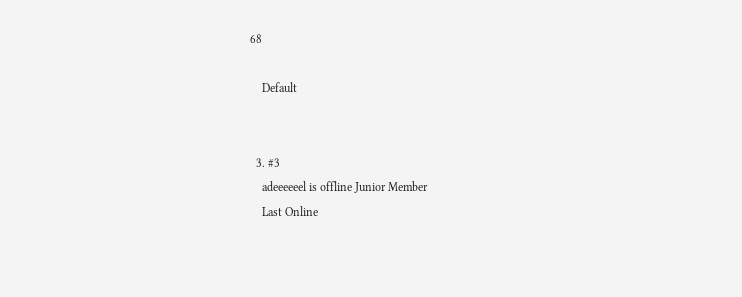68

    Default


  3. #3
    adeeeeeel is offline Junior Member
    Last Online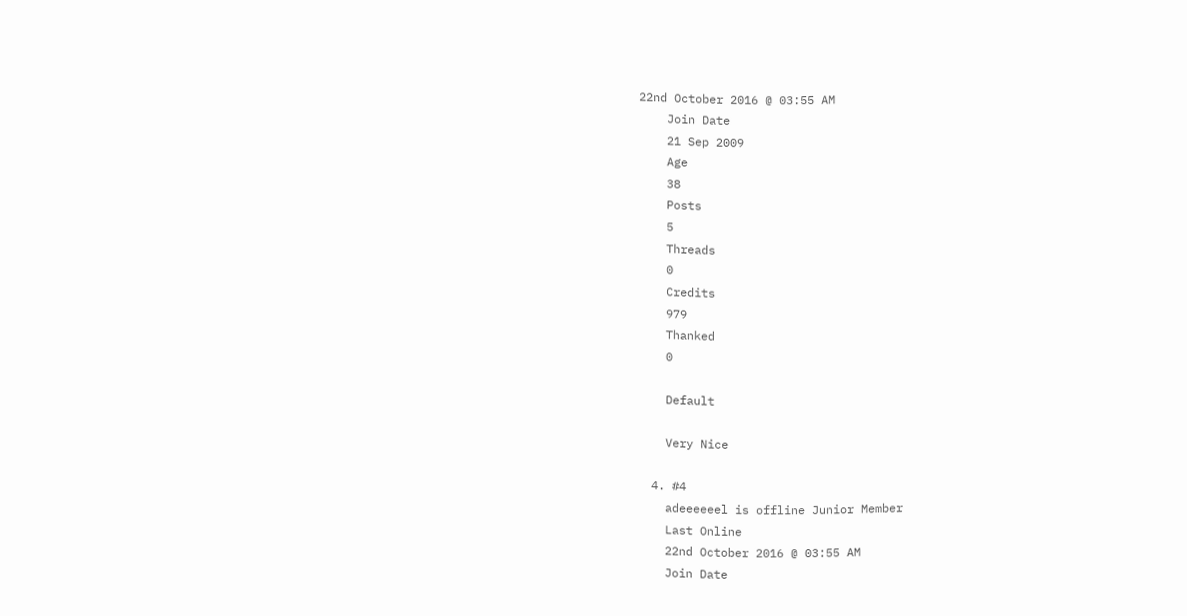22nd October 2016 @ 03:55 AM
    Join Date
    21 Sep 2009
    Age
    38
    Posts
    5
    Threads
    0
    Credits
    979
    Thanked
    0

    Default

    Very Nice

  4. #4
    adeeeeeel is offline Junior Member
    Last Online
    22nd October 2016 @ 03:55 AM
    Join Date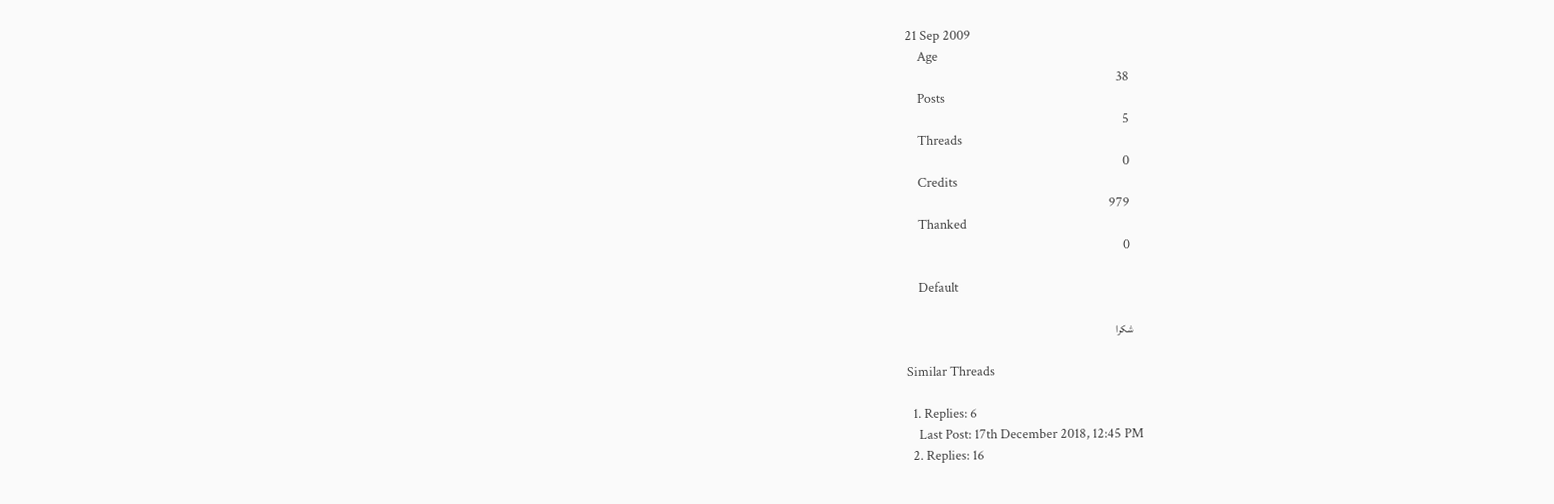21 Sep 2009
    Age
    38
    Posts
    5
    Threads
    0
    Credits
    979
    Thanked
    0

    Default

    شکرا

Similar Threads

  1. Replies: 6
    Last Post: 17th December 2018, 12:45 PM
  2. Replies: 16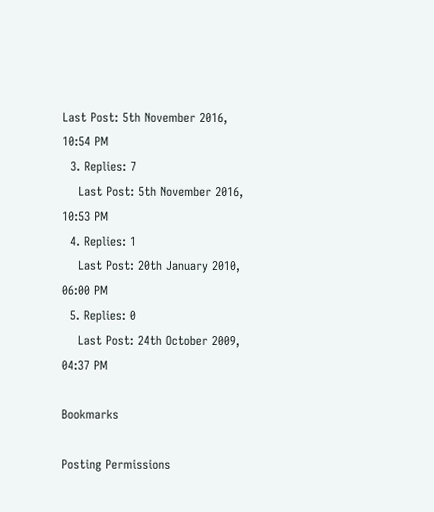Last Post: 5th November 2016, 10:54 PM
  3. Replies: 7
    Last Post: 5th November 2016, 10:53 PM
  4. Replies: 1
    Last Post: 20th January 2010, 06:00 PM
  5. Replies: 0
    Last Post: 24th October 2009, 04:37 PM

Bookmarks

Posting Permissions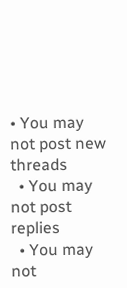• You may not post new threads
  • You may not post replies
  • You may not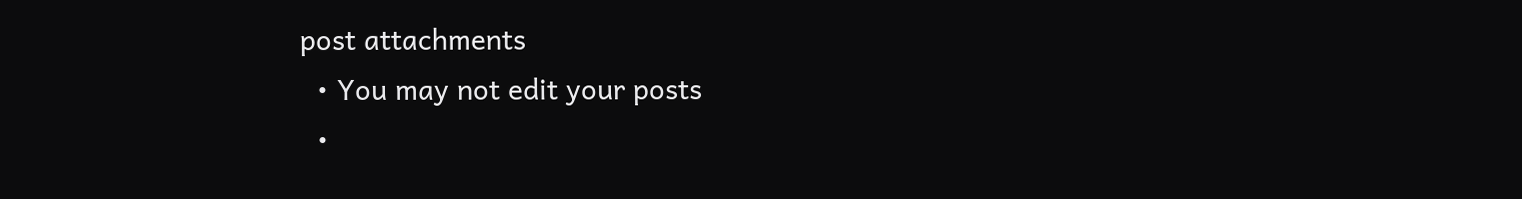post attachments
  • You may not edit your posts
  •